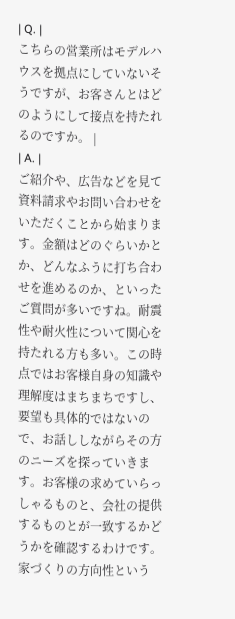| Q. |
こちらの営業所はモデルハウスを拠点にしていないそうですが、お客さんとはどのようにして接点を持たれるのですか。 |
| A. |
ご紹介や、広告などを見て資料請求やお問い合わせをいただくことから始まります。金額はどのぐらいかとか、どんなふうに打ち合わせを進めるのか、といったご質問が多いですね。耐震性や耐火性について関心を持たれる方も多い。この時点ではお客様自身の知識や理解度はまちまちですし、要望も具体的ではないので、お話ししながらその方のニーズを探っていきます。お客様の求めていらっしゃるものと、会社の提供するものとが一致するかどうかを確認するわけです。家づくりの方向性という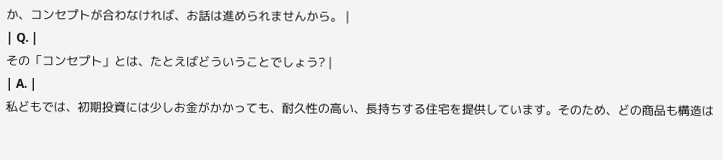か、コンセプトが合わなければ、お話は進められませんから。 |
| Q. |
その「コンセプト」とは、たとえばどういうことでしょう? |
| A. |
私どもでは、初期投資には少しお金がかかっても、耐久性の高い、長持ちする住宅を提供しています。そのため、どの商品も構造は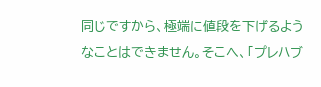同じですから、極端に値段を下げるようなことはできません。そこへ、「プレハブ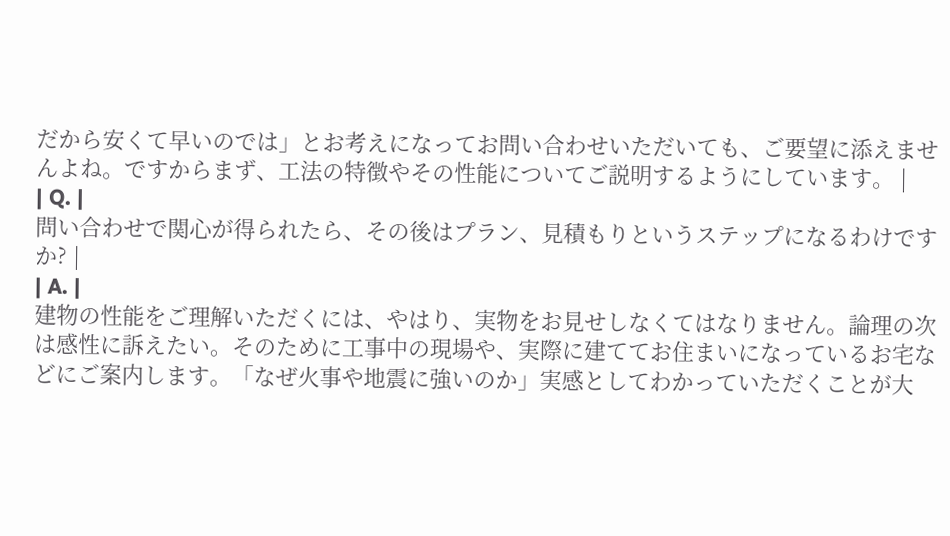だから安くて早いのでは」とお考えになってお問い合わせいただいても、ご要望に添えませんよね。ですからまず、工法の特徴やその性能についてご説明するようにしています。 |
| Q. |
問い合わせで関心が得られたら、その後はプラン、見積もりというステップになるわけですか? |
| A. |
建物の性能をご理解いただくには、やはり、実物をお見せしなくてはなりません。論理の次は感性に訴えたい。そのために工事中の現場や、実際に建ててお住まいになっているお宅などにご案内します。「なぜ火事や地震に強いのか」実感としてわかっていただくことが大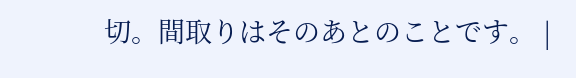切。間取りはそのあとのことです。 |